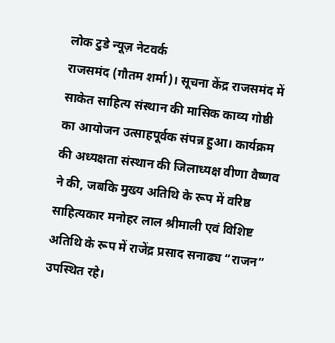लोक टुडे न्यूज़ नेटवर्क
राजसमंद (गौतम शर्मा)। सूचना केंद्र राजसमंद में साकेत साहित्य संस्थान की मासिक काव्य गोष्ठी का आयोजन उत्साहपूर्वक संपन्न हुआ। कार्यक्रम की अध्यक्षता संस्थान की जिलाध्यक्ष वीणा वैष्णव ने की, जबकि मुख्य अतिथि के रूप में वरिष्ठ साहित्यकार मनोहर लाल श्रीमाली एवं विशिष्ट अतिथि के रूप में राजेंद्र प्रसाद सनाढ्य “राजन” उपस्थित रहे।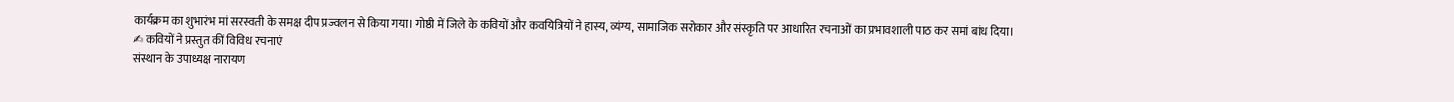कार्यक्रम का शुभारंभ मां सरस्वती के समक्ष दीप प्रज्वलन से किया गया। गोष्ठी में जिले के कवियों और कवयित्रियों ने हास्य, व्यंग्य, सामाजिक सरोकार और संस्कृति पर आधारित रचनाओं का प्रभावशाली पाठ कर समां बांध दिया।
✍ कवियों ने प्रस्तुत कीं विविध रचनाएं
संस्थान के उपाध्यक्ष नारायण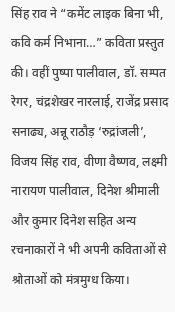सिंह राव ने “कमेंट लाइक बिना भी, कवि कर्म निभाना…” कविता प्रस्तुत की। वहीं पुष्पा पालीवाल, डॉ. सम्पत रेगर, चंद्रशेखर नारलाई, राजेंद्र प्रसाद सनाढ्य, अन्नू राठौड़ ‘रुद्रांजली’, विजय सिंह राव, वीणा वैष्णव, लक्ष्मी नारायण पालीवाल, दिनेश श्रीमाली और कुमार दिनेश सहित अन्य रचनाकारों ने भी अपनी कविताओं से श्रोताओं को मंत्रमुग्ध किया।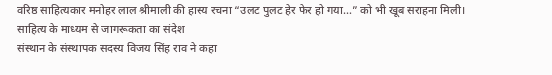वरिष्ठ साहित्यकार मनोहर लाल श्रीमाली की हास्य रचना “उलट पुलट हेर फेर हो गया…” को भी खूब सराहना मिली।
साहित्य के माध्यम से जागरूकता का संदेश
संस्थान के संस्थापक सदस्य विजय सिंह राव ने कहा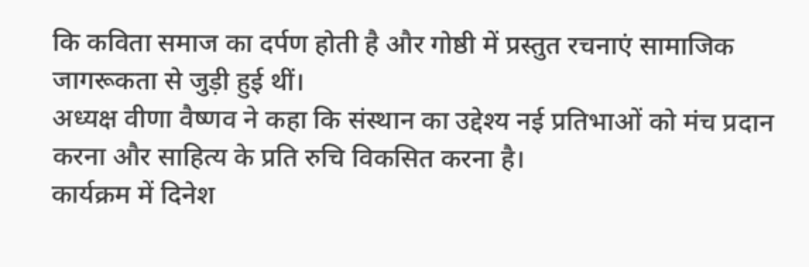कि कविता समाज का दर्पण होती है और गोष्ठी में प्रस्तुत रचनाएं सामाजिक जागरूकता से जुड़ी हुई थीं।
अध्यक्ष वीणा वैष्णव ने कहा कि संस्थान का उद्देश्य नई प्रतिभाओं को मंच प्रदान करना और साहित्य के प्रति रुचि विकसित करना है।
कार्यक्रम में दिनेश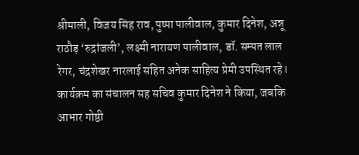श्रीमाली, विजय सिंह राव, पुष्पा पालीवाल, कुमार दिनेश, अन्नू राठौड़ ‘रुद्रांजली’, लक्ष्मी नारायण पालीवाल, डॉ. सम्पत लाल रेगर, चंद्रशेखर नारलाई सहित अनेक साहित्य प्रेमी उपस्थित रहे।
कार्यक्रम का संचालन सह सचिव कुमार दिनेश ने किया, जबकि आभार गोष्ठी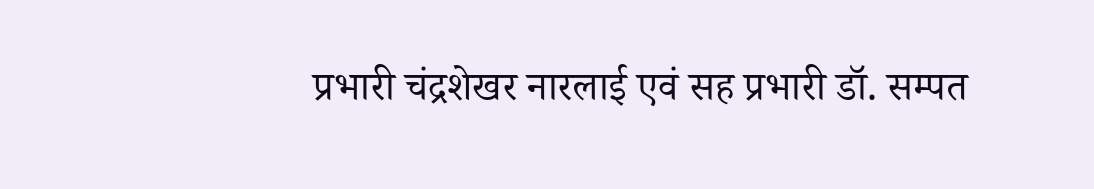प्रभारी चंद्रशेखर नारलाई एवं सह प्रभारी डॉ. सम्पत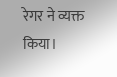रेगर ने व्यक्त किया।